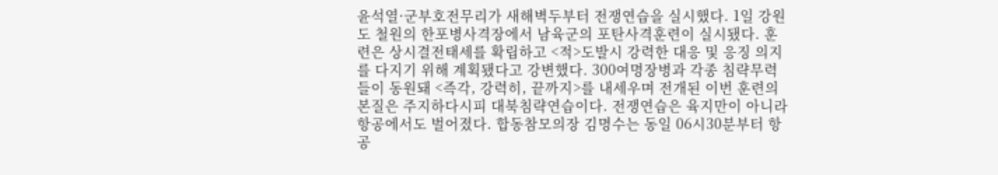윤석열·군부호전무리가 새해벽두부터 전쟁연습을 실시했다. 1일 강원도 철원의 한포병사격장에서 남육군의 포탄사격훈련이 실시됐다. 훈련은 상시결전태세를 확립하고 <적>도발시 강력한 대응 및 응징 의지를 다지기 위해 계획됐다고 강변했다. 300여명장병과 각종 침략무력들이 동원돼 <즉각, 강력히, 끝까지>를 내세우며 전개된 이번 훈련의 본질은 주지하다시피 대북침략연습이다. 전쟁연습은 육지만이 아니라 항공에서도 벌어졌다. 합동참모의장 김명수는 동일 06시30분부터 항공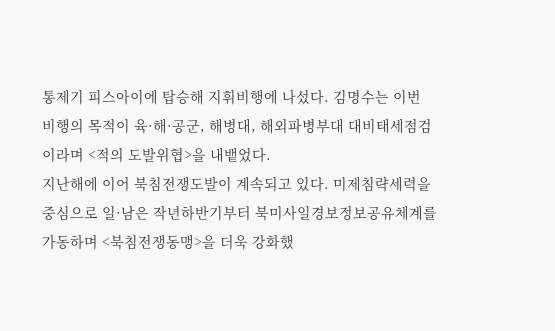통제기 피스아이에 탑승해 지휘비행에 나섰다. 김명수는 이번 비행의 목적이 육·해·공군, 해병대, 해외파병부대 대비태세점검이라며 <적의 도발위협>을 내뱉었다.
지난해에 이어 북침전쟁도발이 계속되고 있다. 미제침략세력을 중심으로 일·남은 작년하반기부터 북미사일경보정보공유체계를 가동하며 <북침전쟁동맹>을 더욱 강화했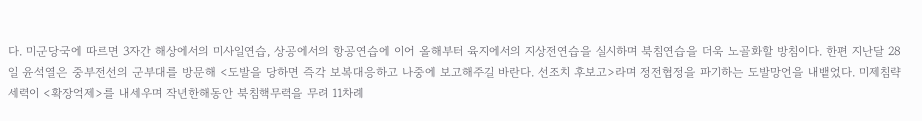다. 미군당국에 따르면 3자간 해상에서의 미사일연습, 상공에서의 항공연습에 이어 올해부터 육지에서의 지상전연습을 실시하며 북침연습을 더욱 노골화할 방침이다. 한편 지난달 28일 윤석열은 중부전선의 군부대를 방문해 <도발을 당하면 즉각 보복대응하고 나중에 보고해주길 바란다. 선조치 후보고>라며 정전협정을 파기하는 도발망언을 내뱉었다. 미제침략세력이 <확장억제>를 내세우며 작년한해동안 북침핵무력을 무려 11차례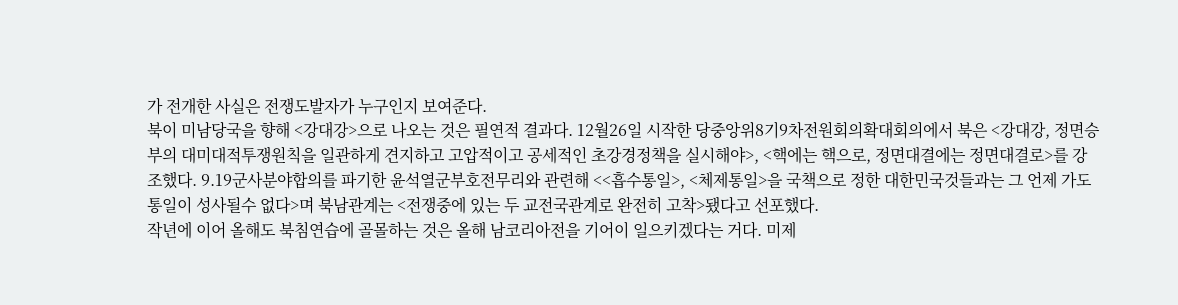가 전개한 사실은 전쟁도발자가 누구인지 보여준다.
북이 미남당국을 향해 <강대강>으로 나오는 것은 필연적 결과다. 12월26일 시작한 당중앙위8기9차전원회의확대회의에서 북은 <강대강, 정면승부의 대미대적투쟁원칙을 일관하게 견지하고 고압적이고 공세적인 초강경정책을 실시해야>, <핵에는 핵으로, 정면대결에는 정면대결로>를 강조했다. 9.19군사분야합의를 파기한 윤석열군부호전무리와 관련해 <<흡수통일>, <체제통일>을 국책으로 정한 대한민국것들과는 그 언제 가도 통일이 성사될수 없다>며 북남관계는 <전쟁중에 있는 두 교전국관계로 완전히 고착>됐다고 선포했다.
작년에 이어 올해도 북침연습에 골몰하는 것은 올해 남코리아전을 기어이 일으키겠다는 거다. 미제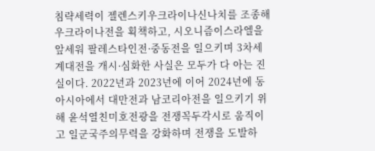침략세력이 젤렌스키우크라이나신나치를 조종해 우크라이나전을 획책하고, 시오니즘이스라엘을 앞세워 팔레스타인전·중동전을 일으키며 3차세계대전을 개시·심화한 사실은 모두가 다 아는 진실이다. 2022년과 2023년에 이어 2024년에 동아시아에서 대만전과 남코리아전을 일으키기 위해 윤석열친미호전광을 전쟁꼭두각시로 움직이고 일군국주의무력을 강화하며 전쟁을 도발하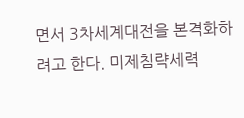면서 3차세계대전을 본격화하려고 한다. 미제침략세력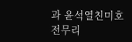과 윤석열친미호전무리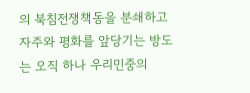의 북침전쟁책동을 분쇄하고 자주와 평화를 앞당기는 방도는 오직 하나 우리민중의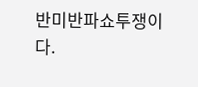반미반파쇼투쟁이다.